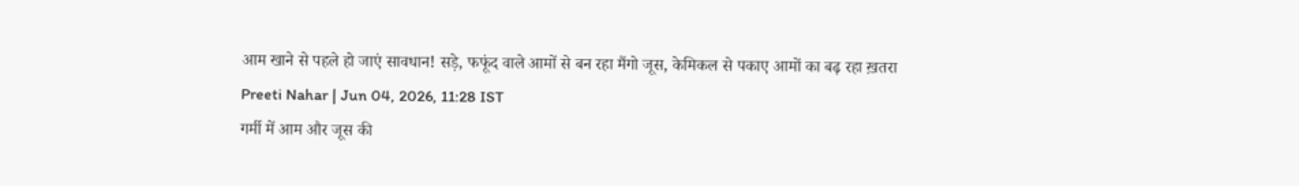आम खाने से पहले हो जाएं सावधान! सड़े, फफूंद वाले आमों से बन रहा मैंगो जूस, केमिकल से पकाए आमों का बढ़ रहा ख़तरा
Preeti Nahar | Jun 04, 2026, 11:28 IST
गर्मी में आम और जूस की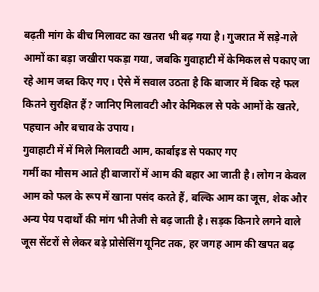बढ़ती मांग के बीच मिलावट का खतरा भी बढ़ गया है। गुजरात में सड़े-गले आमों का बड़ा जखीरा पकड़ा गया, जबकि गुवाहाटी में केमिकल से पकाए जा रहे आम जब्त किए गए। ऐसे में सवाल उठता है कि बाजार में बिक रहे फल कितने सुरक्षित हैं? जानिए मिलावटी और केमिकल से पके आमों के खतरे, पहचान और बचाव के उपाय।
गुवाहाटी में में मिले मिलावटी आम, कार्बाइड से पकाए गए
गर्मी का मौसम आते ही बाजारों में आम की बहार आ जाती है। लोग न केवल आम को फल के रूप में खाना पसंद करते हैं, बल्कि आम का जूस, शेक और अन्य पेय पदार्थों की मांग भी तेजी से बढ़ जाती है। सड़क किनारे लगने वाले जूस सेंटरों से लेकर बड़े प्रोसेसिंग यूनिट तक, हर जगह आम की खपत बढ़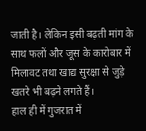जाती है। लेकिन इसी बढ़ती मांग के साथ फलों और जूस के कारोबार में मिलावट तथा खाद्य सुरक्षा से जुड़े खतरे भी बढ़ने लगते हैं।
हाल ही में गुजरात में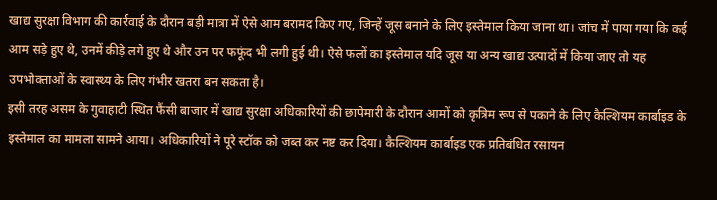खाद्य सुरक्षा विभाग की कार्रवाई के दौरान बड़ी मात्रा में ऐसे आम बरामद किए गए, जिन्हें जूस बनाने के लिए इस्तेमाल किया जाना था। जांच में पाया गया कि कई आम सड़े हुए थे, उनमें कीड़े लगे हुए थे और उन पर फफूंद भी लगी हुई थी। ऐसे फलों का इस्तेमाल यदि जूस या अन्य खाद्य उत्पादों में किया जाए तो यह उपभोक्ताओं के स्वास्थ्य के लिए गंभीर खतरा बन सकता है।
इसी तरह असम के गुवाहाटी स्थित फैंसी बाजार में खाद्य सुरक्षा अधिकारियों की छापेमारी के दौरान आमों को कृत्रिम रूप से पकाने के लिए कैल्शियम कार्बाइड के इस्तेमाल का मामला सामने आया। अधिकारियों ने पूरे स्टॉक को जब्त कर नष्ट कर दिया। कैल्शियम कार्बाइड एक प्रतिबंधित रसायन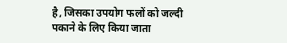है, जिसका उपयोग फलों को जल्दी पकाने के लिए किया जाता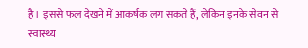है। इससे फल देखने में आकर्षक लग सकते हैं, लेकिन इनके सेवन से स्वास्थ्य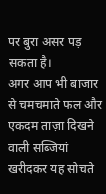पर बुरा असर पड़ सकता है।
अगर आप भी बाजार से चमचमाते फल और एकदम ताज़ा दिखने वाली सब्जियां खरीदकर यह सोचते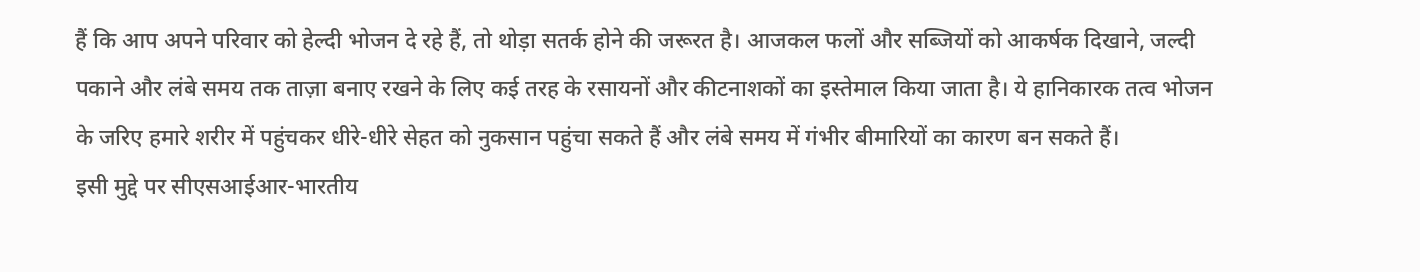हैं कि आप अपने परिवार को हेल्दी भोजन दे रहे हैं, तो थोड़ा सतर्क होने की जरूरत है। आजकल फलों और सब्जियों को आकर्षक दिखाने, जल्दी पकाने और लंबे समय तक ताज़ा बनाए रखने के लिए कई तरह के रसायनों और कीटनाशकों का इस्तेमाल किया जाता है। ये हानिकारक तत्व भोजन के जरिए हमारे शरीर में पहुंचकर धीरे-धीरे सेहत को नुकसान पहुंचा सकते हैं और लंबे समय में गंभीर बीमारियों का कारण बन सकते हैं।
इसी मुद्दे पर सीएसआईआर-भारतीय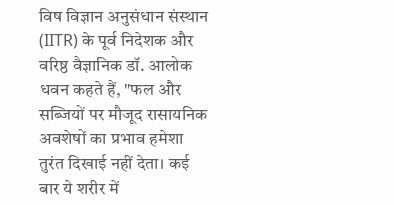विष विज्ञान अनुसंधान संस्थान (IITR) के पूर्व निदेशक और वरिष्ठ वैज्ञानिक डॉ. आलोक धवन कहते हैं, "फल और सब्जियों पर मौजूद रासायनिक अवशेषों का प्रभाव हमेशा तुरंत दिखाई नहीं देता। कई बार ये शरीर में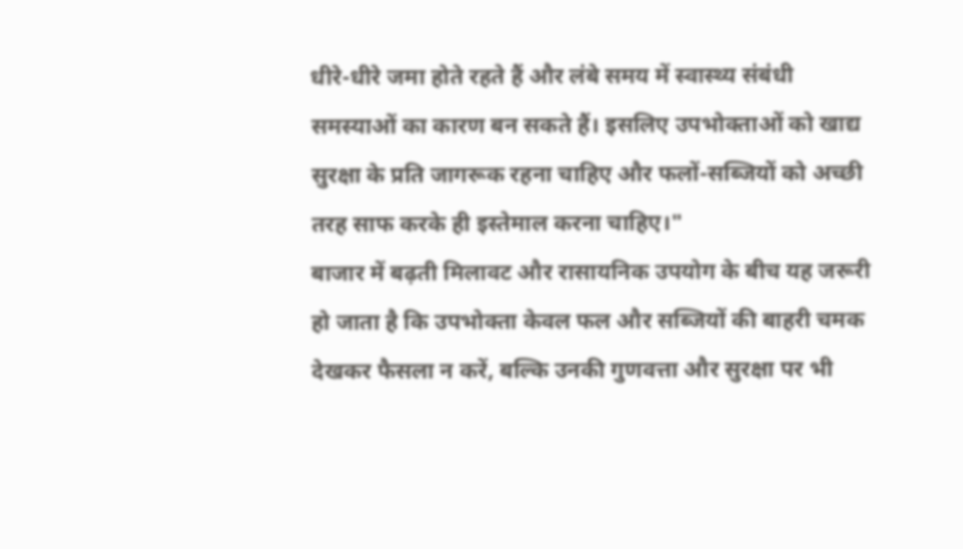धीरे-धीरे जमा होते रहते हैं और लंबे समय में स्वास्थ्य संबंधी समस्याओं का कारण बन सकते हैं। इसलिए उपभोक्ताओं को खाद्य सुरक्षा के प्रति जागरूक रहना चाहिए और फलों-सब्जियों को अच्छी तरह साफ करके ही इस्तेमाल करना चाहिए।"
बाजार में बढ़ती मिलावट और रासायनिक उपयोग के बीच यह जरूरी हो जाता है कि उपभोक्ता केवल फल और सब्जियों की बाहरी चमक देखकर फैसला न करें, बल्कि उनकी गुणवत्ता और सुरक्षा पर भी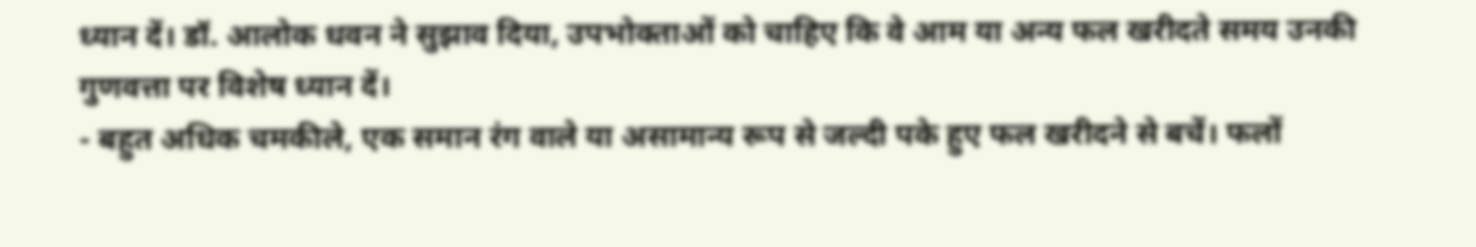ध्यान दें। डॉ. आलोक धवन ने सुझाव दिया, उपभोक्ताओं को चाहिए कि वे आम या अन्य फल खरीदते समय उनकी गुणवत्ता पर विशेष ध्यान दें।
- बहुत अधिक चमकीले, एक समान रंग वाले या असामान्य रूप से जल्दी पके हुए फल खरीदने से बचें। फलों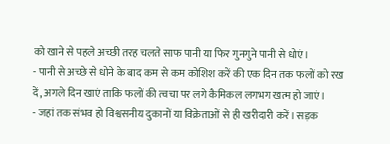को खाने से पहले अच्छी तरह चलते साफ पानी या फिर गुनगुने पानी से धोएं।
- पानी से अच्छे से धोने के बाद कम से कम कोशिश करें की एक दिन तक फलों को रख दें, अगले दिन खाएं ताकि फलों की त्वचा पर लगे कैमिकल लगभग खत्म हो जाएं।
- जहां तक संभव हो विश्वसनीय दुकानों या विक्रेताओं से ही खरीदारी करें। सड़क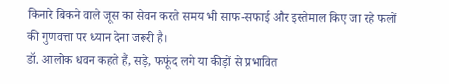किनारे बिकने वाले जूस का सेवन करते समय भी साफ-सफाई और इस्तेमाल किए जा रहे फलों की गुणवत्ता पर ध्यान देना जरूरी है।
डॉ. आलोक धवन कहते हैं, सड़े, फफूंद लगे या कीड़ों से प्रभावित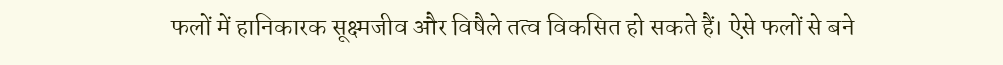फलों में हानिकारक सूक्ष्मजीव और विषैले तत्व विकसित हो सकते हैं। ऐसे फलों से बने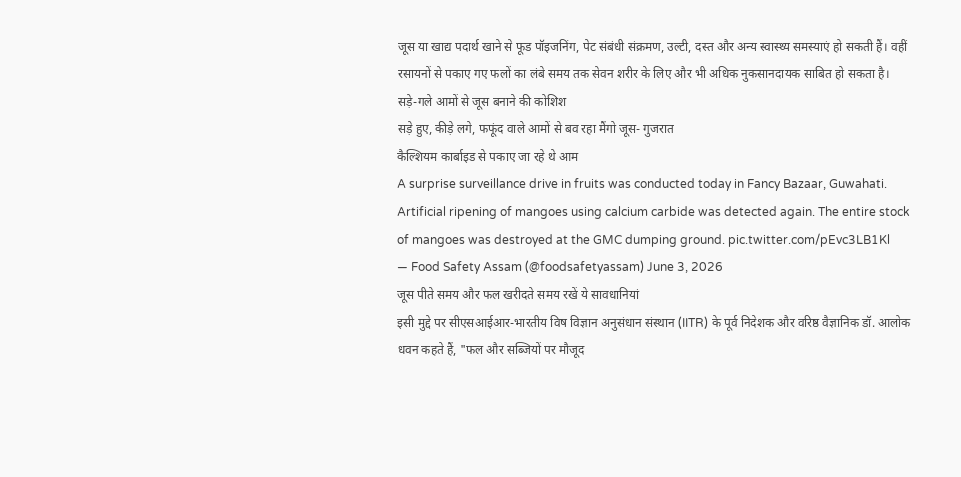जूस या खाद्य पदार्थ खाने से फूड पॉइजनिंग, पेट संबंधी संक्रमण, उल्टी, दस्त और अन्य स्वास्थ्य समस्याएं हो सकती हैं। वहीं रसायनों से पकाए गए फलों का लंबे समय तक सेवन शरीर के लिए और भी अधिक नुकसानदायक साबित हो सकता है।
सड़े-गले आमों से जूस बनाने की कोशिश
सड़े हुए, कीड़े लगे, फफूंद वाले आमों से बव रहा मैंगो जूस- गुजरात
कैल्शियम कार्बाइड से पकाए जा रहे थे आम
A surprise surveillance drive in fruits was conducted today in Fancy Bazaar, Guwahati. Artificial ripening of mangoes using calcium carbide was detected again. The entire stock of mangoes was destroyed at the GMC dumping ground. pic.twitter.com/pEvc3LB1Kl
— Food Safety Assam (@foodsafetyassam) June 3, 2026
जूस पीते समय और फल खरीदते समय रखें ये सावधानियां
इसी मुद्दे पर सीएसआईआर-भारतीय विष विज्ञान अनुसंधान संस्थान (IITR) के पूर्व निदेशक और वरिष्ठ वैज्ञानिक डॉ. आलोक धवन कहते हैं, "फल और सब्जियों पर मौजूद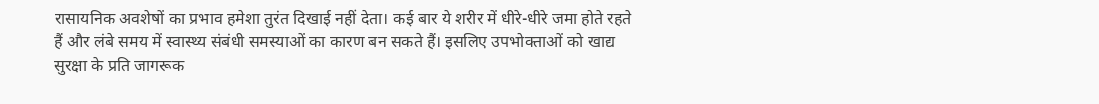रासायनिक अवशेषों का प्रभाव हमेशा तुरंत दिखाई नहीं देता। कई बार ये शरीर में धीरे-धीरे जमा होते रहते हैं और लंबे समय में स्वास्थ्य संबंधी समस्याओं का कारण बन सकते हैं। इसलिए उपभोक्ताओं को खाद्य सुरक्षा के प्रति जागरूक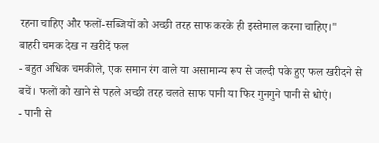रहना चाहिए और फलों-सब्जियों को अच्छी तरह साफ करके ही इस्तेमाल करना चाहिए।"
बाहरी चमक देख न खरीदें फल
- बहुत अधिक चमकीले, एक समान रंग वाले या असामान्य रूप से जल्दी पके हुए फल खरीदने से बचें। फलों को खाने से पहले अच्छी तरह चलते साफ पानी या फिर गुनगुने पानी से धोएं।
- पानी से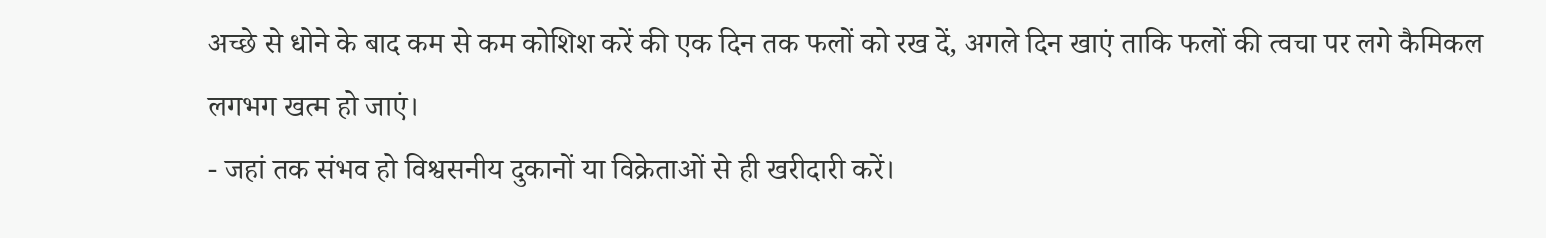अच्छे से धोने के बाद कम से कम कोशिश करें की एक दिन तक फलों को रख दें, अगले दिन खाएं ताकि फलों की त्वचा पर लगे कैमिकल लगभग खत्म हो जाएं।
- जहां तक संभव हो विश्वसनीय दुकानों या विक्रेताओं से ही खरीदारी करें।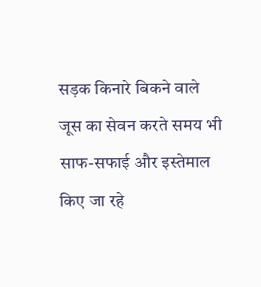सड़क किनारे बिकने वाले जूस का सेवन करते समय भी साफ-सफाई और इस्तेमाल किए जा रहे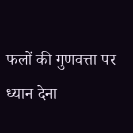फलों की गुणवत्ता पर ध्यान देना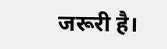जरूरी है।